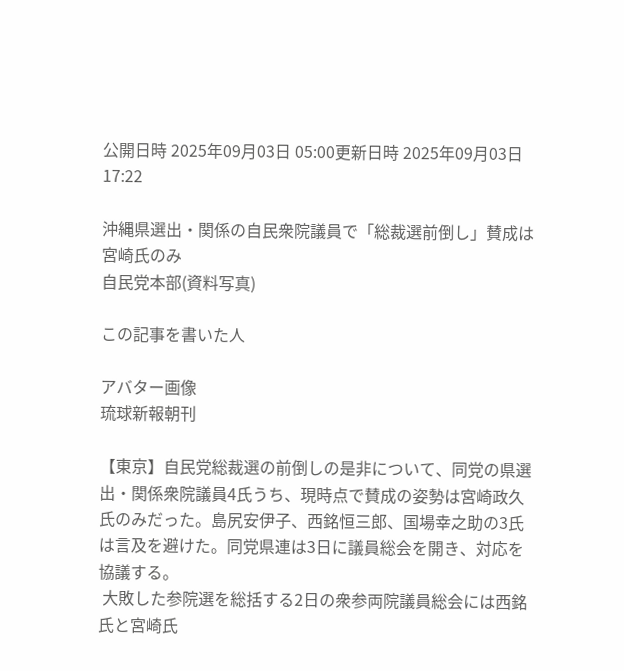公開日時 2025年09月03日 05:00更新日時 2025年09月03日 17:22

沖縄県選出・関係の自民衆院議員で「総裁選前倒し」賛成は宮崎氏のみ
自民党本部(資料写真)

この記事を書いた人

アバター画像
琉球新報朝刊

【東京】自民党総裁選の前倒しの是非について、同党の県選出・関係衆院議員4氏うち、現時点で賛成の姿勢は宮崎政久氏のみだった。島尻安伊子、西銘恒三郎、国場幸之助の3氏は言及を避けた。同党県連は3日に議員総会を開き、対応を協議する。
 大敗した参院選を総括する2日の衆参両院議員総会には西銘氏と宮崎氏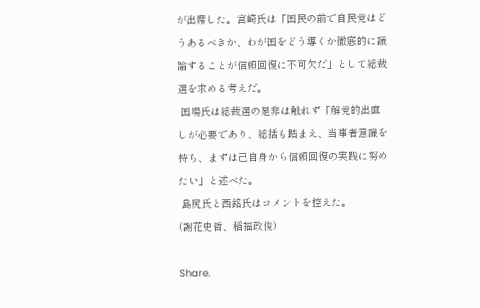が出席した。宮崎氏は「国民の前で自民党はどうあるべきか、わが国をどう導くか徹底的に議論することが信頼回復に不可欠だ」として総裁選を求める考えだ。
 国場氏は総裁選の是非は触れず「解党的出直しが必要であり、総括も踏まえ、当事者意識を持ち、まずは己自身から信頼回復の実践に努めたい」と述べた。
 島尻氏と西銘氏はコメントを控えた。
(謝花史哲、稲福政俊)

Share.